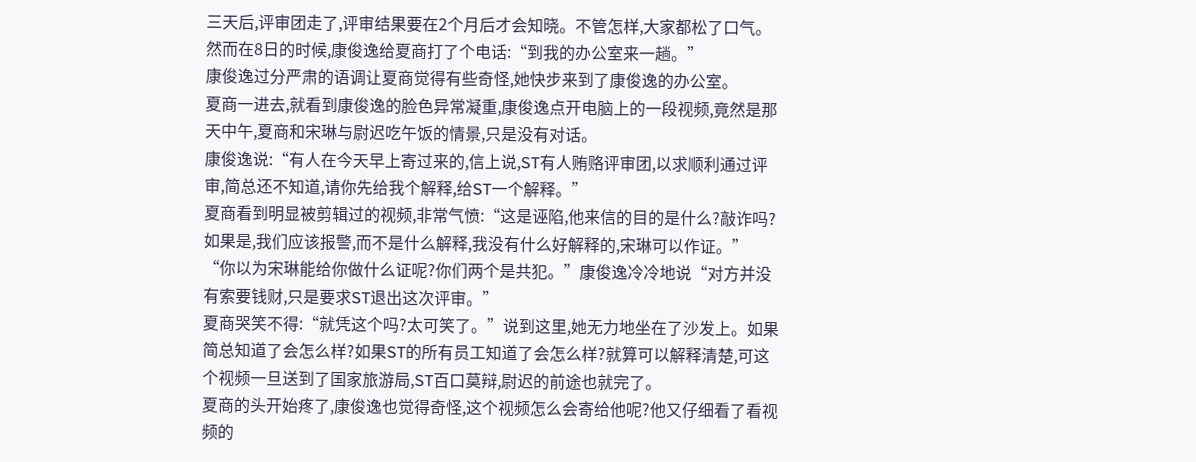三天后,评审团走了,评审结果要在2个月后才会知晓。不管怎样,大家都松了口气。然而在8日的时候,康俊逸给夏商打了个电话:“到我的办公室来一趟。”
康俊逸过分严肃的语调让夏商觉得有些奇怪,她快步来到了康俊逸的办公室。
夏商一进去,就看到康俊逸的脸色异常凝重,康俊逸点开电脑上的一段视频,竟然是那天中午,夏商和宋琳与尉迟吃午饭的情景,只是没有对话。
康俊逸说:“有人在今天早上寄过来的,信上说,ST有人贿赂评审团,以求顺利通过评审,简总还不知道,请你先给我个解释,给ST一个解释。”
夏商看到明显被剪辑过的视频,非常气愤:“这是诬陷,他来信的目的是什么?敲诈吗?如果是,我们应该报警,而不是什么解释,我没有什么好解释的,宋琳可以作证。”
“你以为宋琳能给你做什么证呢?你们两个是共犯。”康俊逸冷冷地说“对方并没有索要钱财,只是要求ST退出这次评审。”
夏商哭笑不得:“就凭这个吗?太可笑了。”说到这里,她无力地坐在了沙发上。如果简总知道了会怎么样?如果ST的所有员工知道了会怎么样?就算可以解释清楚,可这个视频一旦送到了国家旅游局,ST百口莫辩,尉迟的前途也就完了。
夏商的头开始疼了,康俊逸也觉得奇怪,这个视频怎么会寄给他呢?他又仔细看了看视频的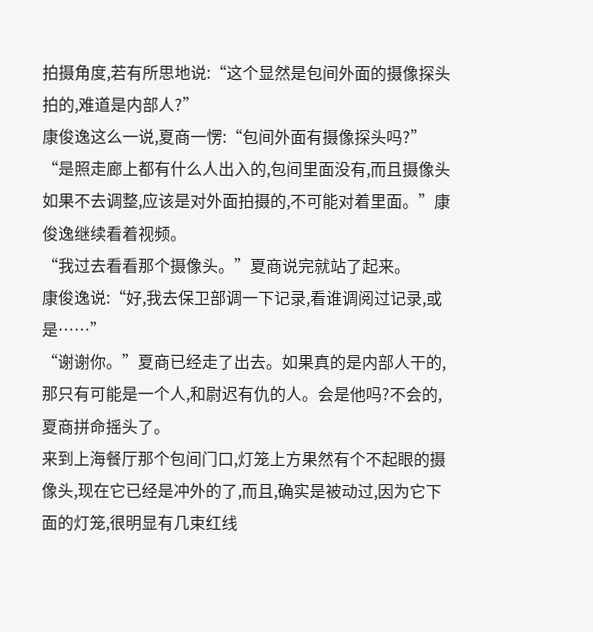拍摄角度,若有所思地说:“这个显然是包间外面的摄像探头拍的,难道是内部人?”
康俊逸这么一说,夏商一愣:“包间外面有摄像探头吗?”
“是照走廊上都有什么人出入的,包间里面没有,而且摄像头如果不去调整,应该是对外面拍摄的,不可能对着里面。”康俊逸继续看着视频。
“我过去看看那个摄像头。”夏商说完就站了起来。
康俊逸说:“好,我去保卫部调一下记录,看谁调阅过记录,或是……”
“谢谢你。”夏商已经走了出去。如果真的是内部人干的,那只有可能是一个人,和尉迟有仇的人。会是他吗?不会的,夏商拼命摇头了。
来到上海餐厅那个包间门口,灯笼上方果然有个不起眼的摄像头,现在它已经是冲外的了,而且,确实是被动过,因为它下面的灯笼,很明显有几束红线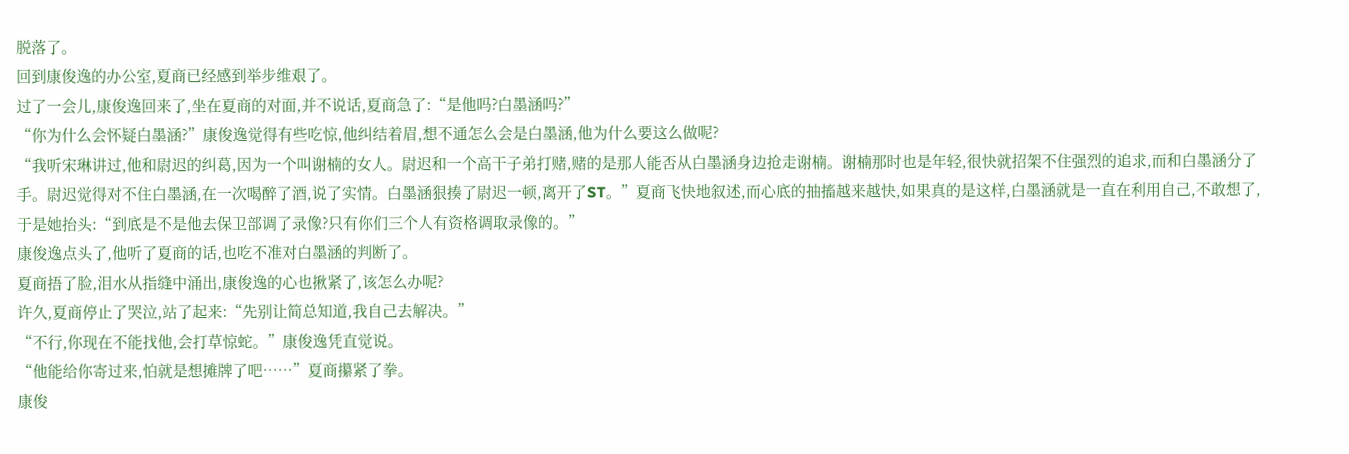脱落了。
回到康俊逸的办公室,夏商已经感到举步维艰了。
过了一会儿,康俊逸回来了,坐在夏商的对面,并不说话,夏商急了:“是他吗?白墨涵吗?”
“你为什么会怀疑白墨涵?”康俊逸觉得有些吃惊,他纠结着眉,想不通怎么会是白墨涵,他为什么要这么做呢?
“我听宋琳讲过,他和尉迟的纠葛,因为一个叫谢楠的女人。尉迟和一个高干子弟打赌,赌的是那人能否从白墨涵身边抢走谢楠。谢楠那时也是年轻,很快就招架不住强烈的追求,而和白墨涵分了手。尉迟觉得对不住白墨涵,在一次喝醉了酒,说了实情。白墨涵狠揍了尉迟一顿,离开了ST。”夏商飞快地叙述,而心底的抽搐越来越快,如果真的是这样,白墨涵就是一直在利用自己,不敢想了,于是她抬头:“到底是不是他去保卫部调了录像?只有你们三个人有资格调取录像的。”
康俊逸点头了,他听了夏商的话,也吃不准对白墨涵的判断了。
夏商捂了脸,泪水从指缝中涌出,康俊逸的心也揪紧了,该怎么办呢?
许久,夏商停止了哭泣,站了起来:“先别让简总知道,我自己去解决。”
“不行,你现在不能找他,会打草惊蛇。”康俊逸凭直觉说。
“他能给你寄过来,怕就是想摊牌了吧……”夏商攥紧了拳。
康俊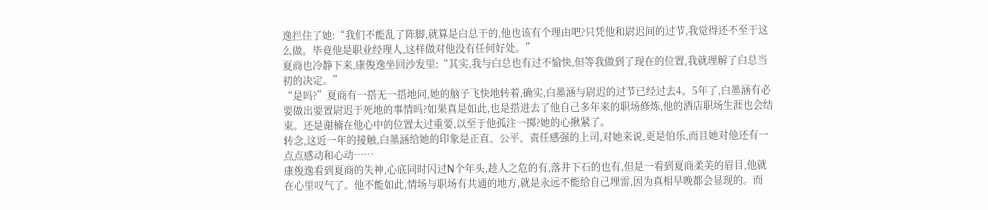逸拦住了她:“我们不能乱了阵脚,就算是白总干的,他也该有个理由吧?只凭他和尉迟间的过节,我觉得还不至于这么做。毕竟他是职业经理人,这样做对他没有任何好处。”
夏商也冷静下来,康俊逸坐回沙发里:“其实,我与白总也有过不愉快,但等我做到了现在的位置,我就理解了白总当初的决定。”
“是吗?”夏商有一搭无一搭地问,她的脑子飞快地转着,确实,白墨涵与尉迟的过节已经过去4。5年了,白墨涵有必要做出要置尉迟于死地的事情吗?如果真是如此,也是搭进去了他自己多年来的职场修炼,他的酒店职场生涯也会结束。还是谢楠在他心中的位置太过重要,以至于他孤注一掷?她的心揪紧了。
转念,这近一年的接触,白墨涵给她的印象是正直、公平、责任感强的上司,对她来说,更是伯乐,而且她对他还有一点点感动和心动……
康俊逸看到夏商的失神,心底同时闪过N个年头,趁人之危的有,落井下石的也有,但是一看到夏商柔美的眉目,他就在心里叹气了。他不能如此,情场与职场有共通的地方,就是永远不能给自己埋雷,因为真相早晚都会显现的。而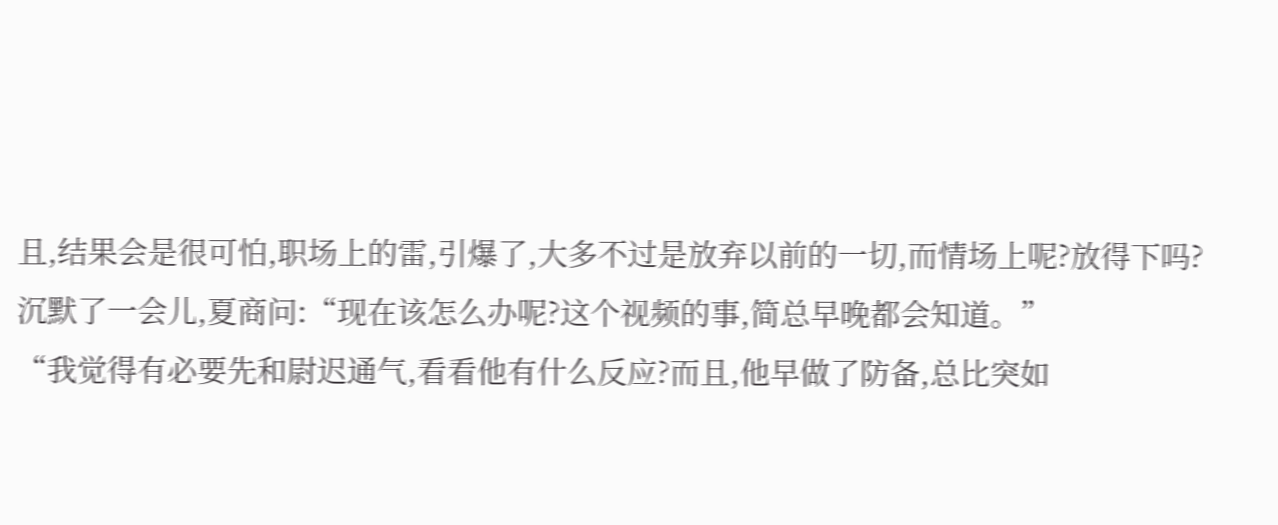且,结果会是很可怕,职场上的雷,引爆了,大多不过是放弃以前的一切,而情场上呢?放得下吗?
沉默了一会儿,夏商问:“现在该怎么办呢?这个视频的事,简总早晚都会知道。”
“我觉得有必要先和尉迟通气,看看他有什么反应?而且,他早做了防备,总比突如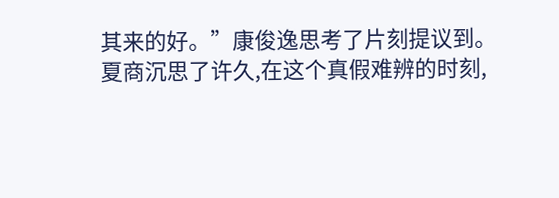其来的好。”康俊逸思考了片刻提议到。
夏商沉思了许久,在这个真假难辨的时刻,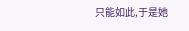只能如此,于是她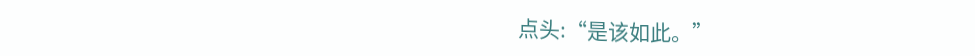点头:“是该如此。”